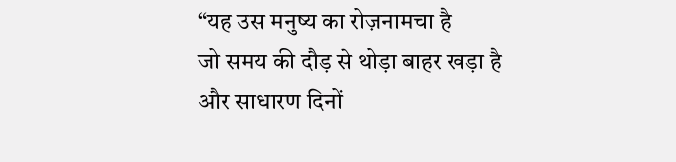“यह उस मनुष्य का रोज़नामचा है
जो समय की दौड़ से थोड़ा बाहर खड़ा है
और साधारण दिनों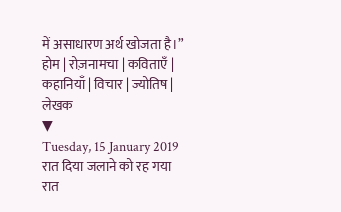में असाधारण अर्थ खोजता है।”
होम | रोज़नामचा | कविताएँ | कहानियाँ | विचार | ज्योतिष | लेखक
▼
Tuesday, 15 January 2019
रात दिया जलाने को रह गया
रात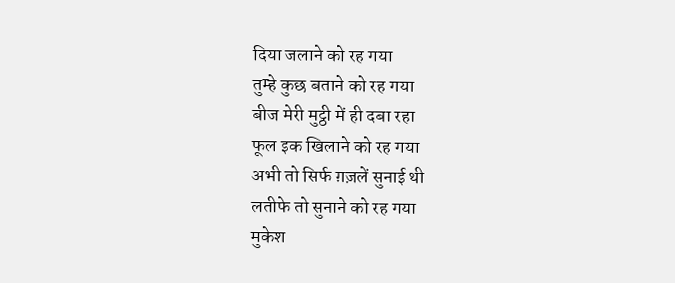दिया जलाने को रह गया
तुम्हे कुछ बताने को रह गया
बीज मेरी मुट्ठी में ही दबा रहा
फूल इक खिलाने को रह गया
अभी तो सिर्फ ग़ज़लें सुनाई थी
लतीफे तो सुनाने को रह गया
मुकेश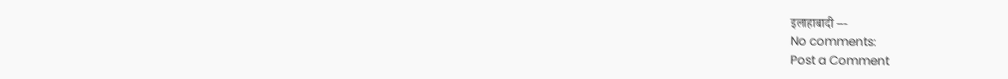इलाहाबादी ---
No comments:
Post a Comment